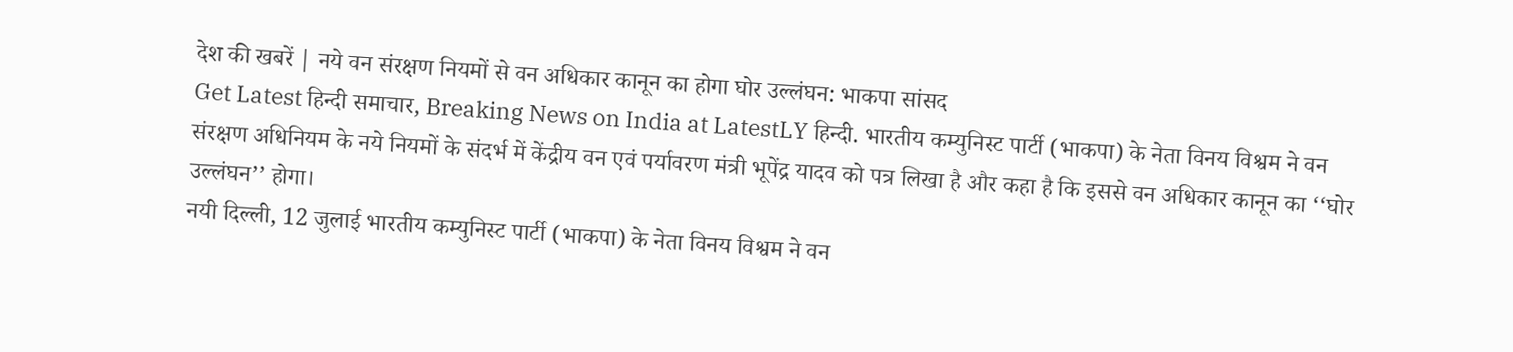देश की खबरें | नये वन संरक्षण नियमों से वन अधिकार कानून का होगा घोर उल्लंघन: भाकपा सांसद
Get Latest हिन्दी समाचार, Breaking News on India at LatestLY हिन्दी. भारतीय कम्युनिस्ट पार्टी (भाकपा) के नेता विनय विश्वम ने वन संरक्षण अधिनियम के नये नियमों के संदर्भ में केंद्रीय वन एवं पर्यावरण मंत्री भूपेंद्र यादव को पत्र लिखा है और कहा है कि इससे वन अधिकार कानून का ‘‘घोर उल्लंघन’’ होगा।
नयी दिल्ली, 12 जुलाई भारतीय कम्युनिस्ट पार्टी (भाकपा) के नेता विनय विश्वम ने वन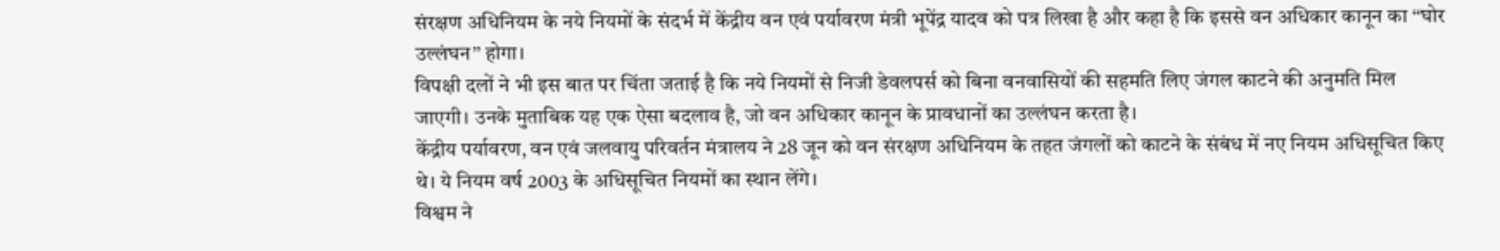संरक्षण अधिनियम के नये नियमों के संदर्भ में केंद्रीय वन एवं पर्यावरण मंत्री भूपेंद्र यादव को पत्र लिखा है और कहा है कि इससे वन अधिकार कानून का ‘‘घोर उल्लंघन’’ होगा।
विपक्षी दलों ने भी इस बात पर चिंता जताई है कि नये नियमों से निजी डेवलपर्स को बिना वनवासियों की सहमति लिए जंगल काटने की अनुमति मिल जाएगी। उनके मुताबिक यह एक ऐसा बदलाव है, जो वन अधिकार कानून के प्रावधानों का उल्लंघन करता है।
केंद्रीय पर्यावरण, वन एवं जलवायु परिवर्तन मंत्रालय ने 28 जून को वन संरक्षण अधिनियम के तहत जंगलों को काटने के संबंध में नए नियम अधिसूचित किए थे। ये नियम वर्ष 2003 के अधिसूचित नियमों का स्थान लेंगे।
विश्वम ने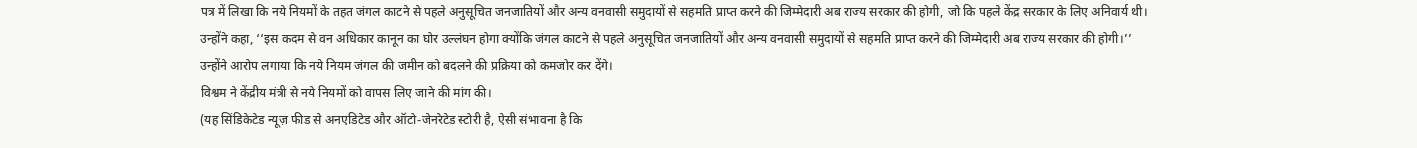पत्र में लिखा कि नये नियमों के तहत जंगल काटने से पहले अनुसूचित जनजातियों और अन्य वनवासी समुदायों से सहमति प्राप्त करने की जिम्मेदारी अब राज्य सरकार की होगी, जो कि पहले केंद्र सरकार के लिए अनिवार्य थी।
उन्होंने कहा, ‘‘इस कदम से वन अधिकार कानून का घोर उल्लंघन होगा क्योंकि जंगल काटने से पहले अनुसूचित जनजातियों और अन्य वनवासी समुदायों से सहमति प्राप्त करने की जिम्मेदारी अब राज्य सरकार की होगी।’’
उन्होंने आरोप लगाया कि नये नियम जंगल की जमीन को बदलने की प्रक्रिया को कमजोर कर देंगे।
विश्वम ने केंद्रीय मंत्री से नये नियमों को वापस लिए जाने की मांग की।
(यह सिंडिकेटेड न्यूज़ फीड से अनएडिटेड और ऑटो-जेनरेटेड स्टोरी है, ऐसी संभावना है कि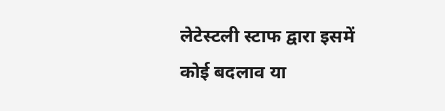लेटेस्टली स्टाफ द्वारा इसमें कोई बदलाव या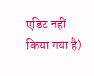एडिट नहीं किया गया है)